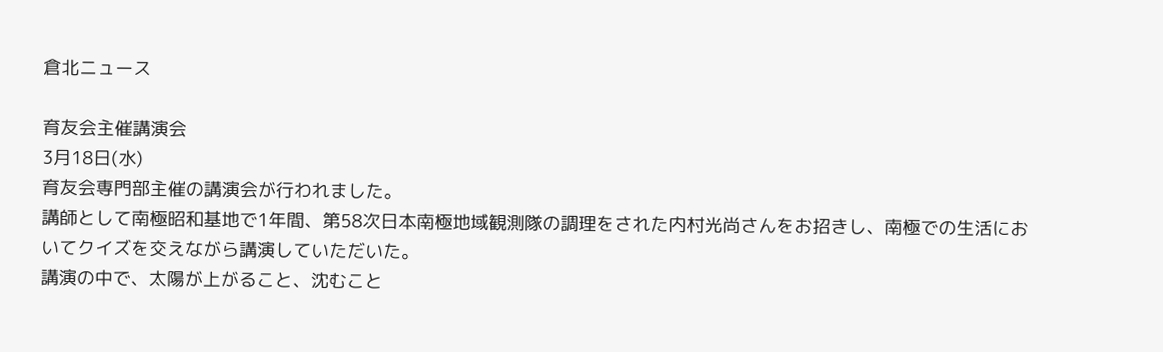倉北ニュース

育友会主催講演会
3月18日(水)
育友会専門部主催の講演会が行われました。
講師として南極昭和基地で1年間、第58次日本南極地域観測隊の調理をされた内村光尚さんをお招きし、南極での生活においてクイズを交えながら講演していただいた。
講演の中で、太陽が上がること、沈むこと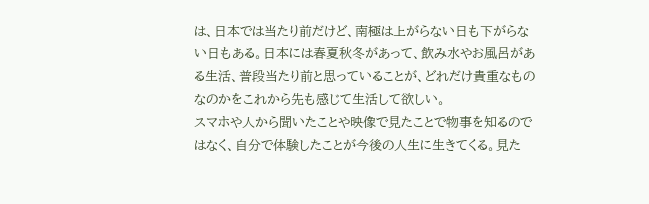は、日本では当たり前だけど、南極は上がらない日も下がらない日もある。日本には春夏秋冬があって、飲み水やお風呂がある生活、普段当たり前と思っていることが、どれだけ貴重なものなのかをこれから先も感じて生活して欲しい。
スマホや人から聞いたことや映像で見たことで物事を知るのではなく、自分で体験したことが今後の人生に生きてくる。見た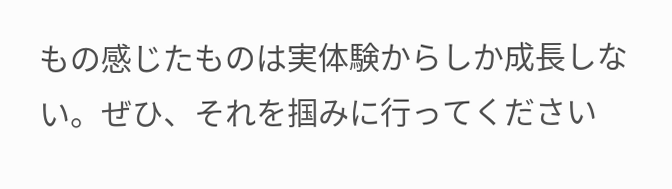もの感じたものは実体験からしか成長しない。ぜひ、それを掴みに行ってください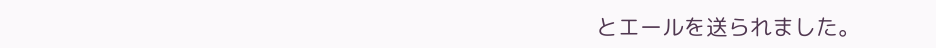とエールを送られました。